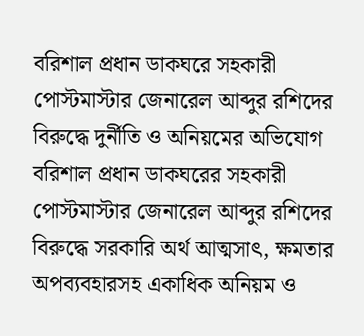বরিশাল প্রধান ডাকঘরে সহকারী পোস্টমাস্টার জেনারেল আব্দুর রশিদের বিরুদ্ধে দুর্নীতি ও অনিয়মের অভিযোগ
বরিশাল প্রধান ডাকঘরের সহকারী পোস্টমাস্টার জেনারেল আব্দুর রশিদের বিরুদ্ধে সরকারি অর্থ আত্মসাৎ, ক্ষমতার অপব্যবহারসহ একাধিক অনিয়ম ও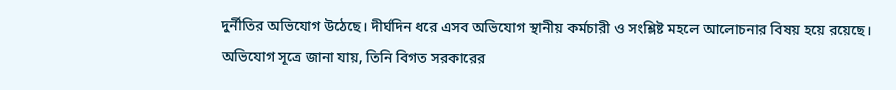দুর্নীতির অভিযোগ উঠেছে। দীর্ঘদিন ধরে এসব অভিযোগ স্থানীয় কর্মচারী ও সংশ্লিষ্ট মহলে আলোচনার বিষয় হয়ে রয়েছে।
অভিযোগ সূত্রে জানা যায়, তিনি বিগত সরকারের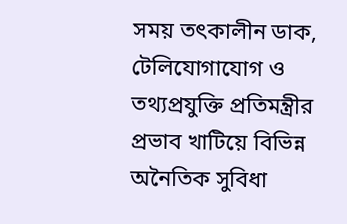সময় তৎকালীন ডাক, টেলিযোগাযোগ ও তথ্যপ্রযুক্তি প্রতিমন্ত্রীর প্রভাব খাটিয়ে বিভিন্ন অনৈতিক সুবিধা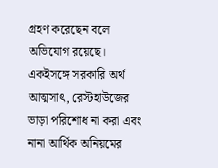গ্রহণ করেছেন বলে অভিযোগ রয়েছে। একইসঙ্গে সরকারি অর্থ আত্মসাৎ, রেস্টহাউজের ভাড়া পরিশোধ না করা এবং নানা আর্থিক অনিয়মের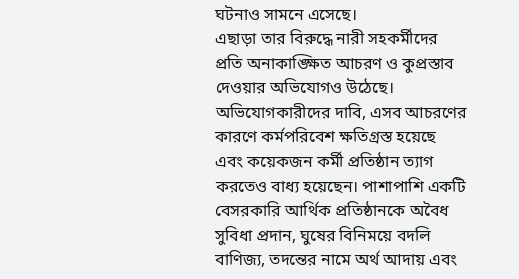ঘটনাও সামনে এসেছে।
এছাড়া তার বিরুদ্ধে নারী সহকর্মীদের প্রতি অনাকাঙ্ক্ষিত আচরণ ও কুপ্রস্তাব দেওয়ার অভিযোগও উঠেছে। অভিযোগকারীদের দাবি, এসব আচরণের কারণে কর্মপরিবেশ ক্ষতিগ্রস্ত হয়েছে এবং কয়েকজন কর্মী প্রতিষ্ঠান ত্যাগ করতেও বাধ্য হয়েছেন। পাশাপাশি একটি বেসরকারি আর্থিক প্রতিষ্ঠানকে অবৈধ সুবিধা প্রদান, ঘুষের বিনিময়ে বদলি বাণিজ্য, তদন্তের নামে অর্থ আদায় এবং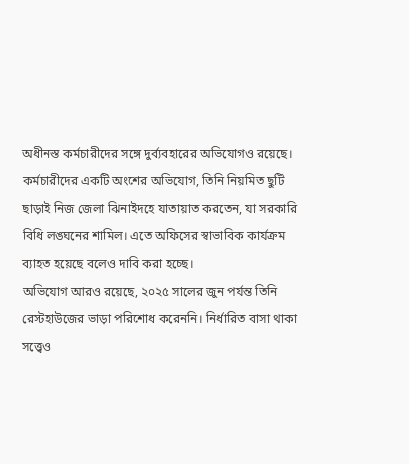অধীনস্ত কর্মচারীদের সঙ্গে দুর্ব্যবহারের অভিযোগও রয়েছে।
কর্মচারীদের একটি অংশের অভিযোগ, তিনি নিয়মিত ছুটি ছাড়াই নিজ জেলা ঝিনাইদহে যাতায়াত করতেন, যা সরকারি বিধি লঙ্ঘনের শামিল। এতে অফিসের স্বাভাবিক কার্যক্রম ব্যাহত হয়েছে বলেও দাবি করা হচ্ছে।
অভিযোগ আরও রয়েছে, ২০২৫ সালের জুন পর্যন্ত তিনি রেস্টহাউজের ভাড়া পরিশোধ করেননি। নির্ধারিত বাসা থাকা সত্ত্বেও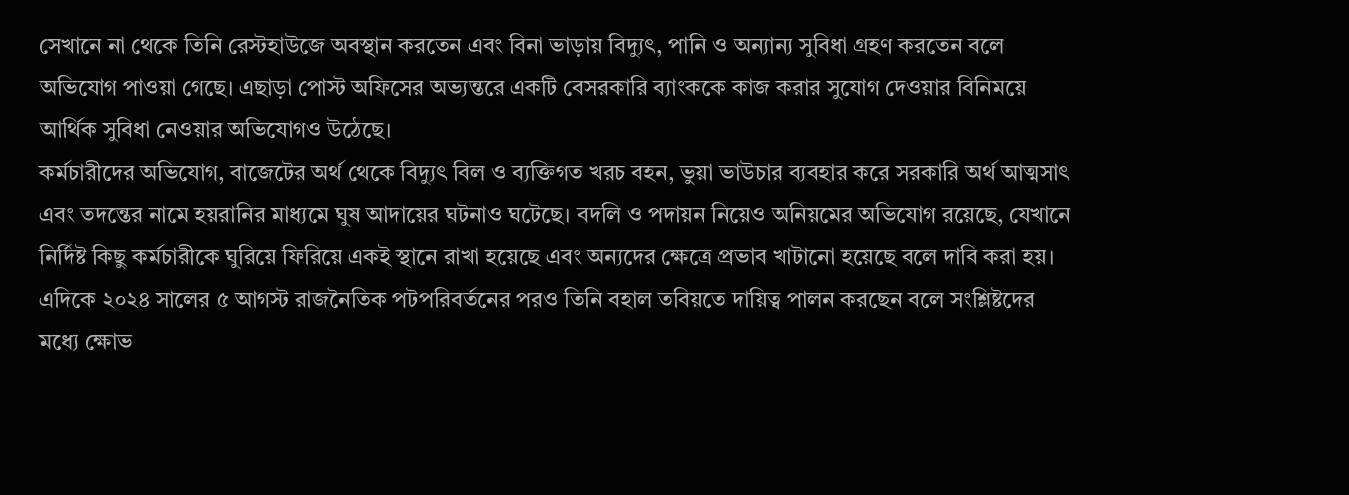সেখানে না থেকে তিনি রেস্টহাউজে অবস্থান করতেন এবং বিনা ভাড়ায় বিদ্যুৎ, পানি ও অন্যান্য সুবিধা গ্রহণ করতেন বলে অভিযোগ পাওয়া গেছে। এছাড়া পোস্ট অফিসের অভ্যন্তরে একটি বেসরকারি ব্যাংককে কাজ করার সুযোগ দেওয়ার বিনিময়ে আর্থিক সুবিধা নেওয়ার অভিযোগও উঠেছে।
কর্মচারীদের অভিযোগ, বাজেটের অর্থ থেকে বিদ্যুৎ বিল ও ব্যক্তিগত খরচ বহন, ভুয়া ভাউচার ব্যবহার করে সরকারি অর্থ আত্মসাৎ এবং তদন্তের নামে হয়রানির মাধ্যমে ঘুষ আদায়ের ঘটনাও ঘটেছে। বদলি ও পদায়ন নিয়েও অনিয়মের অভিযোগ রয়েছে, যেখানে নির্দিষ্ট কিছু কর্মচারীকে ঘুরিয়ে ফিরিয়ে একই স্থানে রাখা হয়েছে এবং অন্যদের ক্ষেত্রে প্রভাব খাটানো হয়েছে বলে দাবি করা হয়।
এদিকে ২০২৪ সালের ৫ আগস্ট রাজনৈতিক পটপরিবর্তনের পরও তিনি বহাল তবিয়তে দায়িত্ব পালন করছেন বলে সংশ্লিষ্টদের মধ্যে ক্ষোভ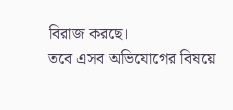বিরাজ করছে।
তবে এসব অভিযোগের বিষয়ে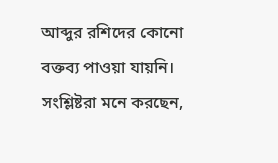আব্দুর রশিদের কোনো বক্তব্য পাওয়া যায়নি। সংশ্লিষ্টরা মনে করছেন,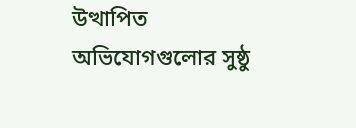উত্থাপিত অভিযোগগুলোর সুষ্ঠু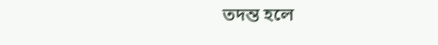তদন্ত হলে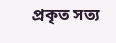প্রকৃত সত্য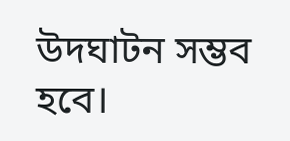উদঘাটন সম্ভব হবে।